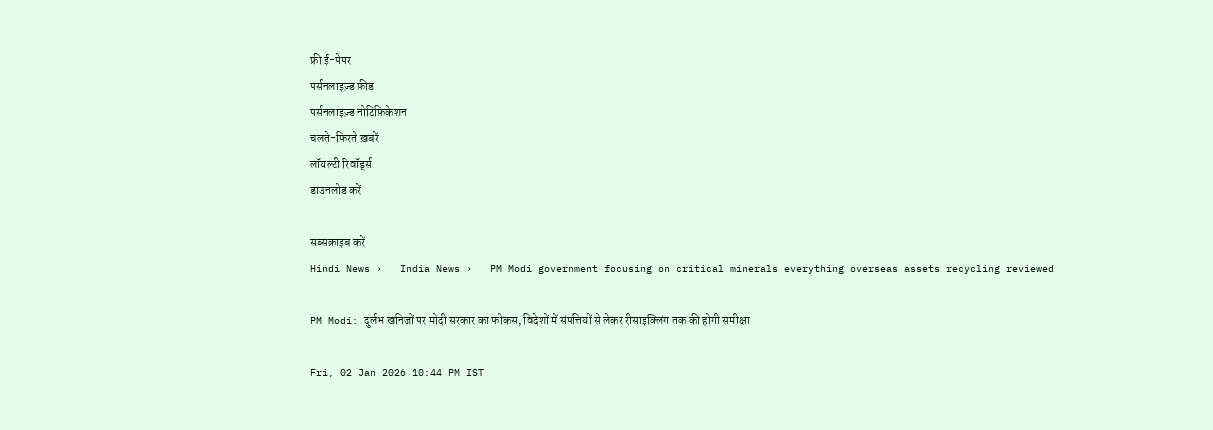फ्री ई-पेपर
पर्सनलाइज़्ड फ़ीड
पर्सनलाइज़्ड नोटिफ़िकेशन
चलते-फिरते ख़बरें
लॉयल्टी रिवॉर्ड्स
डाउनलोड करें

सब्सक्राइब करें
Hindi News ›   India News ›   PM Modi government focusing on critical minerals everything overseas assets recycling reviewed

PM Modi: दुर्लभ खनिजों पर मोदी सरकार का फोकस, विदेशों में संपत्तियों से लेकर रीसाइक्लिंग तक की होगी समीक्षा

Fri, 02 Jan 2026 10:44 PM IST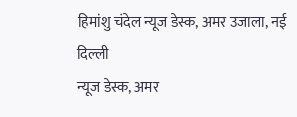हिमांशु चंदेल न्यूज डेस्क, अमर उजाला, नई दिल्ली
न्यूज डेस्क, अमर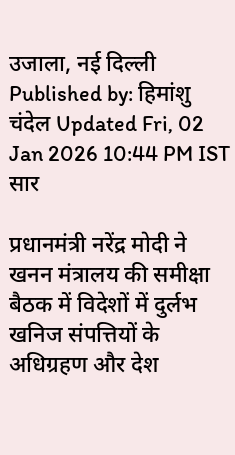उजाला, नई दिल्ली Published by: हिमांशु चंदेल Updated Fri, 02 Jan 2026 10:44 PM IST
सार

प्रधानमंत्री नरेंद्र मोदी ने खनन मंत्रालय की समीक्षा बैठक में विदेशों में दुर्लभ खनिज संपत्तियों के अधिग्रहण और देश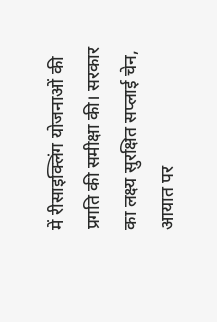में रीसाइक्लिंग योजनाओं की प्रगति की समीक्षा की। सरकार का लक्ष्य सुरक्षित सप्लाई चेन, आयात पर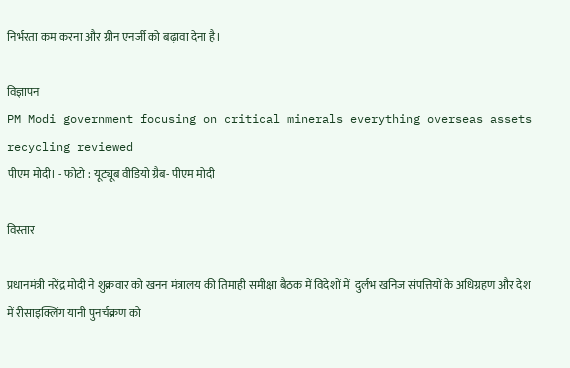निर्भरता कम करना और ग्रीन एनर्जी को बढ़ावा देना है।

विज्ञापन
PM Modi government focusing on critical minerals everything overseas assets recycling reviewed
पीएम मोदी। - फोटो : यूट्यूब वीडियो ग्रैब- पीएम मोदी

विस्तार

प्रधानमंत्री नरेंद्र मोदी ने शुक्रवार को खनन मंत्रालय की तिमाही समीक्षा बैठक में विदेशों में  दुर्लभ खनिज संपत्तियों के अधिग्रहण और देश में रीसाइक्लिंग यानी पुनर्चक्रण को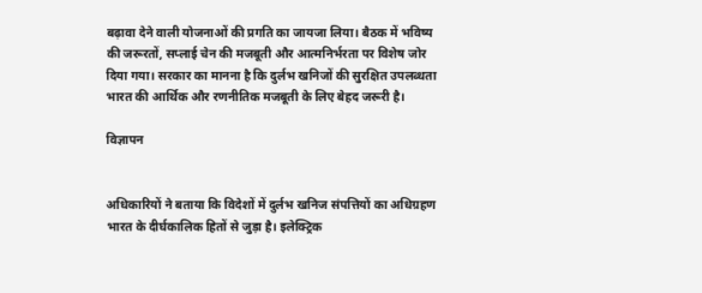बढ़ावा देने वाली योजनाओं की प्रगति का जायजा लिया। बैठक में भविष्य की जरूरतों, सप्लाई चेन की मजबूती और आत्मनिर्भरता पर विशेष जोर दिया गया। सरकार का मानना है कि दुर्लभ खनिजों की सुरक्षित उपलब्धता भारत की आर्थिक और रणनीतिक मजबूती के लिए बेहद जरूरी है।

विज्ञापन


अधिकारियों ने बताया कि विदेशों में दुर्लभ खनिज संपत्तियों का अधिग्रहण भारत के दीर्घकालिक हितों से जुड़ा है। इलेक्ट्रिक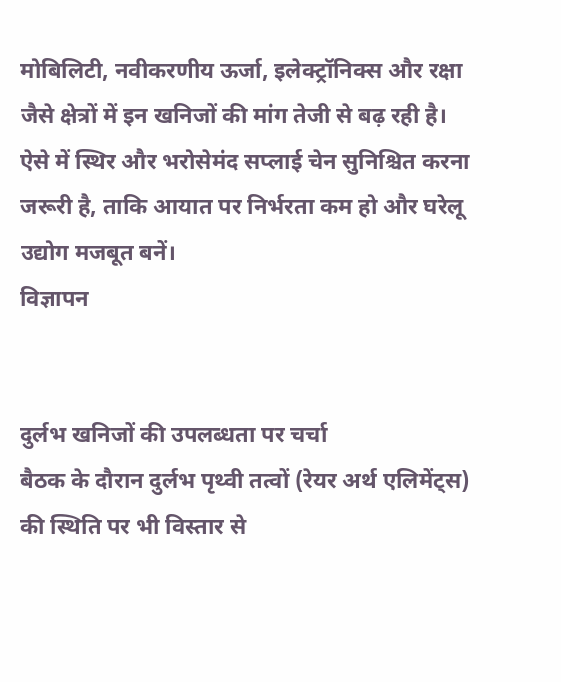मोबिलिटी, नवीकरणीय ऊर्जा, इलेक्ट्रॉनिक्स और रक्षा जैसे क्षेत्रों में इन खनिजों की मांग तेजी से बढ़ रही है। ऐसे में स्थिर और भरोसेमंद सप्लाई चेन सुनिश्चित करना जरूरी है, ताकि आयात पर निर्भरता कम हो और घरेलू उद्योग मजबूत बनें।
विज्ञापन


दुर्लभ खनिजों की उपलब्धता पर चर्चा
बैठक के दौरान दुर्लभ पृथ्वी तत्वों (रेयर अर्थ एलिमेंट्स) की स्थिति पर भी विस्तार से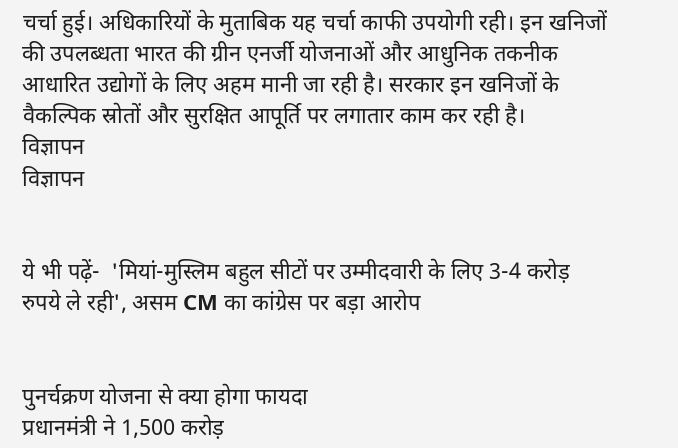चर्चा हुई। अधिकारियों के मुताबिक यह चर्चा काफी उपयोगी रही। इन खनिजों की उपलब्धता भारत की ग्रीन एनर्जी योजनाओं और आधुनिक तकनीक आधारित उद्योगों के लिए अहम मानी जा रही है। सरकार इन खनिजों के वैकल्पिक स्रोतों और सुरक्षित आपूर्ति पर लगातार काम कर रही है।
विज्ञापन
विज्ञापन


ये भी पढ़ें-  'मियां-मुस्लिम बहुल सीटों पर उम्मीदवारी के लिए 3-4 करोड़ रुपये ले रही', असम CM का कांग्रेस पर बड़ा आरोप


पुनर्चक्रण योजना से क्या होगा फायदा
प्रधानमंत्री ने 1,500 करोड़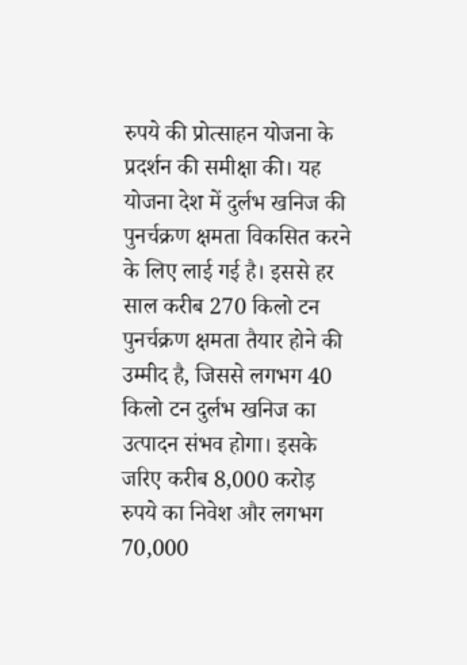रुपये की प्रोत्साहन योजना के प्रदर्शन की समीक्षा की। यह योजना देश में दुर्लभ खनिज की पुनर्चक्रण क्षमता विकसित करने के लिए लाई गई है। इससे हर साल करीब 270 किलो टन पुनर्चक्रण क्षमता तैयार होने की उम्मीद है, जिससे लगभग 40 किलो टन दुर्लभ खनिज का उत्पादन संभव होगा। इसके जरिए करीब 8,000 करोड़ रुपये का निवेश और लगभग 70,000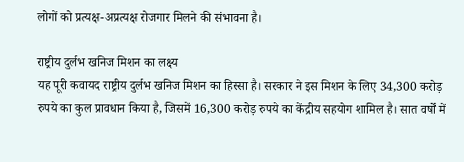लोगों को प्रत्यक्ष-अप्रत्यक्ष रोजगार मिलने की संभावना है।

राष्ट्रीय दुर्लभ खनिज मिशन का लक्ष्य
यह पूरी कवायद राष्ट्रीय दुर्लभ खनिज मिशन का हिस्सा है। सरकार ने इस मिशन के लिए 34,300 करोड़ रुपये का कुल प्रावधान किया है, जिसमें 16,300 करोड़ रुपये का केंद्रीय सहयोग शामिल है। सात वर्षों में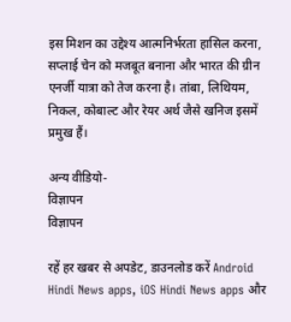इस मिशन का उद्देश्य आत्मनिर्भरता हासिल करना, सप्लाई चेन को मजबूत बनाना और भारत की ग्रीन एनर्जी यात्रा को तेज करना है। तांबा, लिथियम, निकल, कोबाल्ट और रेयर अर्थ जैसे खनिज इसमें प्रमुख हैं।

अन्य वीडियो-
विज्ञापन
विज्ञापन

रहें हर खबर से अपडेट, डाउनलोड करें Android Hindi News apps, iOS Hindi News apps और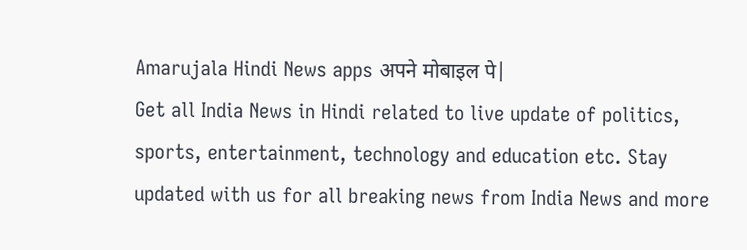Amarujala Hindi News apps अपने मोबाइल पे|
Get all India News in Hindi related to live update of politics, sports, entertainment, technology and education etc. Stay updated with us for all breaking news from India News and more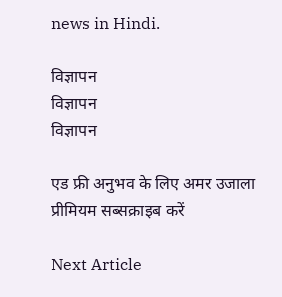news in Hindi.

विज्ञापन
विज्ञापन
विज्ञापन

एड फ्री अनुभव के लिए अमर उजाला प्रीमियम सब्सक्राइब करें

Next Article